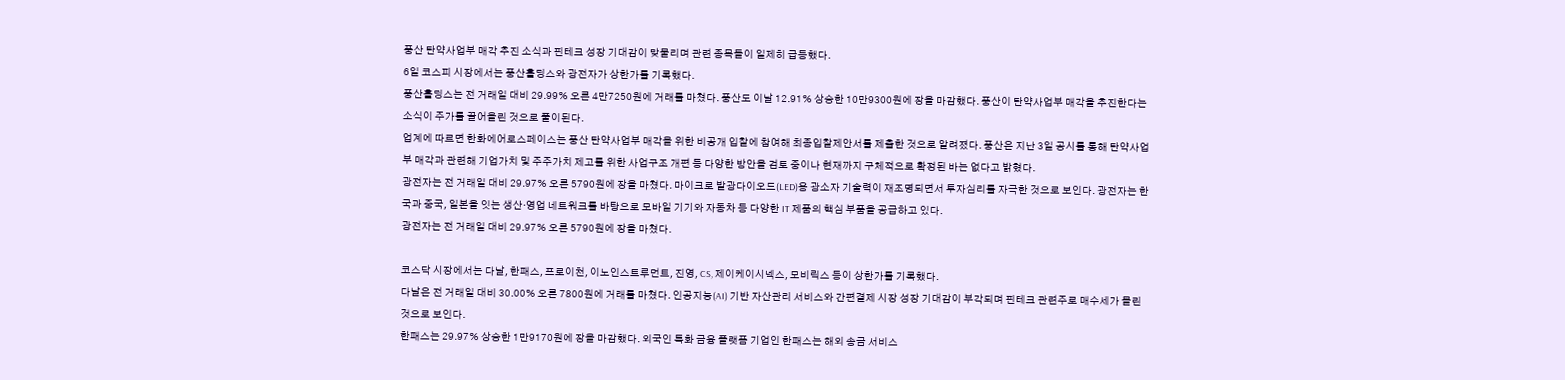풍산 탄약사업부 매각 추진 소식과 핀테크 성장 기대감이 맞물리며 관련 종목들이 일제히 급등했다.
6일 코스피 시장에서는 풍산홀딩스와 광전자가 상한가를 기록했다.
풍산홀딩스는 전 거래일 대비 29.99% 오른 4만7250원에 거래를 마쳤다. 풍산도 이날 12.91% 상승한 10만9300원에 장을 마감했다. 풍산이 탄약사업부 매각을 추진한다는 소식이 주가를 끌어올린 것으로 풀이된다.
업계에 따르면 한화에어로스페이스는 풍산 탄약사업부 매각을 위한 비공개 입찰에 참여해 최종입찰제안서를 제출한 것으로 알려졌다. 풍산은 지난 3일 공시를 통해 탄약사업부 매각과 관련해 기업가치 및 주주가치 제고를 위한 사업구조 개편 등 다양한 방안을 검토 중이나 현재까지 구체적으로 확정된 바는 없다고 밝혔다.
광전자는 전 거래일 대비 29.97% 오른 5790원에 장을 마쳤다. 마이크로 발광다이오드(LED)용 광소자 기술력이 재조명되면서 투자심리를 자극한 것으로 보인다. 광전자는 한국과 중국, 일본을 잇는 생산·영업 네트워크를 바탕으로 모바일 기기와 자동차 등 다양한 IT 제품의 핵심 부품을 공급하고 있다.
광전자는 전 거래일 대비 29.97% 오른 5790원에 장을 마쳤다.

코스닥 시장에서는 다날, 한패스, 프로이천, 이노인스트루먼트, 진영, CS, 제이케이시넥스, 모비릭스 등이 상한가를 기록했다.
다날은 전 거래일 대비 30.00% 오른 7800원에 거래를 마쳤다. 인공지능(AI) 기반 자산관리 서비스와 간편결제 시장 성장 기대감이 부각되며 핀테크 관련주로 매수세가 몰린 것으로 보인다.
한패스는 29.97% 상승한 1만9170원에 장을 마감했다. 외국인 특화 금융 플랫폼 기업인 한패스는 해외 송금 서비스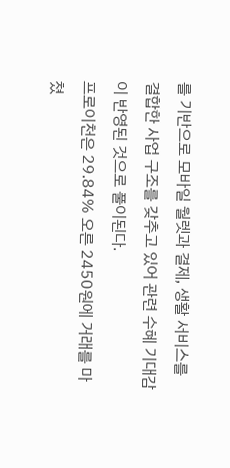를 기반으로 모바일 월렛과 결제, 생활 서비스를 결합한 사업 구조를 갖추고 있어 관련 수혜 기대감이 반영된 것으로 풀이된다.
프로이천은 29.84% 오른 2450원에 거래를 마쳤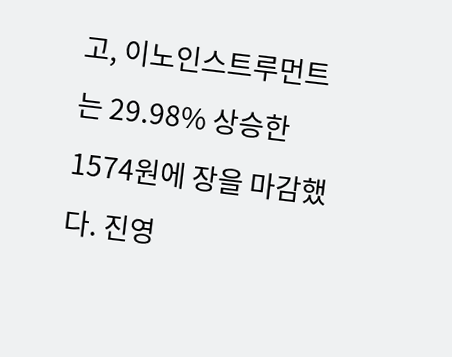고, 이노인스트루먼트는 29.98% 상승한 1574원에 장을 마감했다. 진영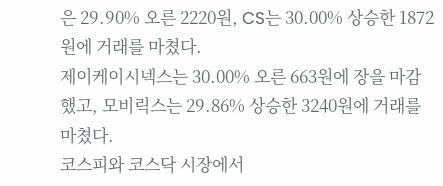은 29.90% 오른 2220원, CS는 30.00% 상승한 1872원에 거래를 마쳤다.
제이케이시넥스는 30.00% 오른 663원에 장을 마감했고, 모비릭스는 29.86% 상승한 3240원에 거래를 마쳤다.
코스피와 코스닥 시장에서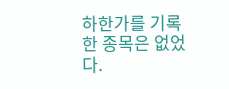하한가를 기록한 종목은 없었다.